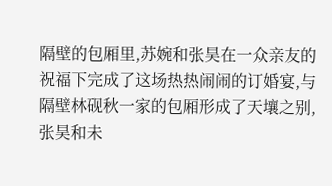隔壁的包厢里,苏婉和张昊在一众亲友的祝福下完成了这场热热闹闹的订婚宴,与隔壁林砚秋一家的包厢形成了天壤之别,张昊和未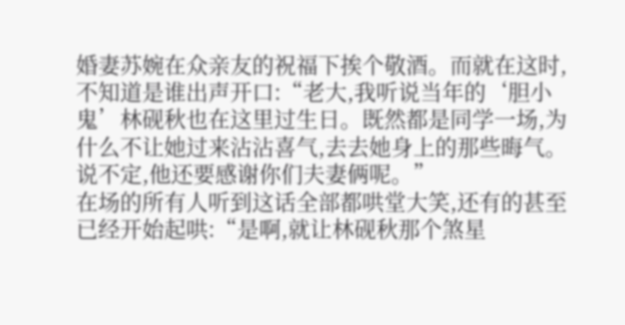婚妻苏婉在众亲友的祝福下挨个敬酒。而就在这时,不知道是谁出声开口:“老大,我听说当年的‘胆小鬼’林砚秋也在这里过生日。既然都是同学一场,为什么不让她过来沾沾喜气,去去她身上的那些晦气。说不定,他还要感谢你们夫妻俩呢。”
在场的所有人听到这话全部都哄堂大笑,还有的甚至已经开始起哄:“是啊,就让林砚秋那个煞星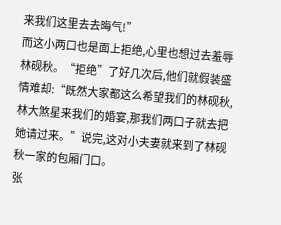来我们这里去去晦气!”
而这小两口也是面上拒绝,心里也想过去羞辱林砚秋。“拒绝”了好几次后,他们就假装盛情难却:“既然大家都这么希望我们的林砚秋,林大煞星来我们的婚宴,那我们两口子就去把她请过来。”说完,这对小夫妻就来到了林砚秋一家的包厢门口。
张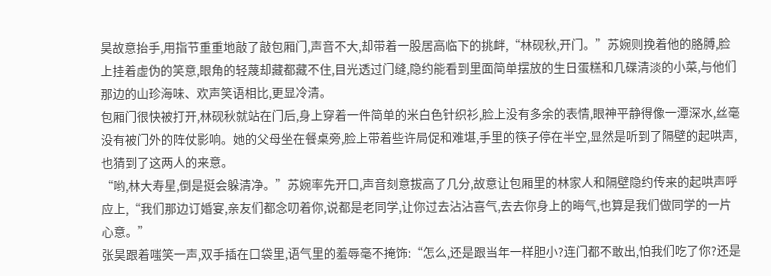昊故意抬手,用指节重重地敲了敲包厢门,声音不大,却带着一股居高临下的挑衅,“林砚秋,开门。”苏婉则挽着他的胳膊,脸上挂着虚伪的笑意,眼角的轻蔑却藏都藏不住,目光透过门缝,隐约能看到里面简单摆放的生日蛋糕和几碟清淡的小菜,与他们那边的山珍海味、欢声笑语相比,更显冷清。
包厢门很快被打开,林砚秋就站在门后,身上穿着一件简单的米白色针织衫,脸上没有多余的表情,眼神平静得像一潭深水,丝毫没有被门外的阵仗影响。她的父母坐在餐桌旁,脸上带着些许局促和难堪,手里的筷子停在半空,显然是听到了隔壁的起哄声,也猜到了这两人的来意。
“哟,林大寿星,倒是挺会躲清净。”苏婉率先开口,声音刻意拔高了几分,故意让包厢里的林家人和隔壁隐约传来的起哄声呼应上,“我们那边订婚宴,亲友们都念叨着你,说都是老同学,让你过去沾沾喜气,去去你身上的晦气,也算是我们做同学的一片心意。”
张昊跟着嗤笑一声,双手插在口袋里,语气里的羞辱毫不掩饰:“怎么,还是跟当年一样胆小?连门都不敢出,怕我们吃了你?还是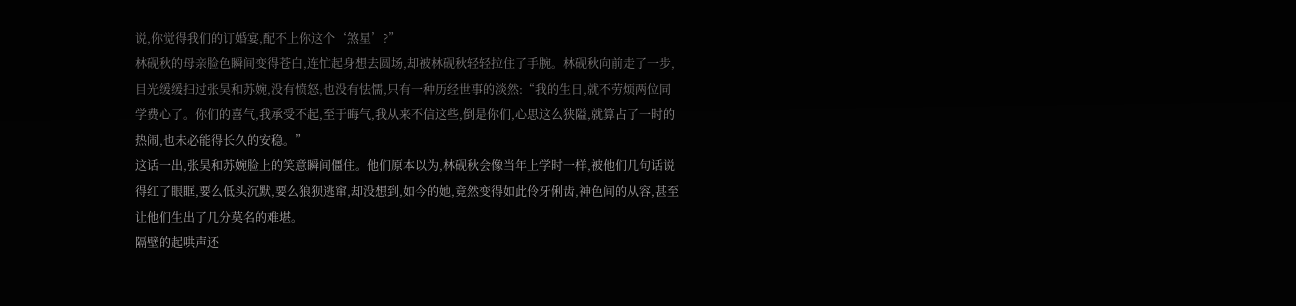说,你觉得我们的订婚宴,配不上你这个‘煞星’?”
林砚秋的母亲脸色瞬间变得苍白,连忙起身想去圆场,却被林砚秋轻轻拉住了手腕。林砚秋向前走了一步,目光缓缓扫过张昊和苏婉,没有愤怒,也没有怯懦,只有一种历经世事的淡然:“我的生日,就不劳烦两位同学费心了。你们的喜气,我承受不起,至于晦气,我从来不信这些,倒是你们,心思这么狭隘,就算占了一时的热闹,也未必能得长久的安稳。”
这话一出,张昊和苏婉脸上的笑意瞬间僵住。他们原本以为,林砚秋会像当年上学时一样,被他们几句话说得红了眼眶,要么低头沉默,要么狼狈逃窜,却没想到,如今的她,竟然变得如此伶牙俐齿,神色间的从容,甚至让他们生出了几分莫名的难堪。
隔壁的起哄声还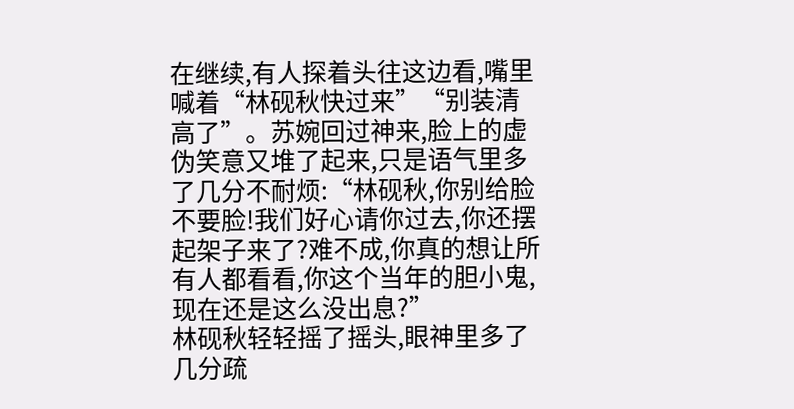在继续,有人探着头往这边看,嘴里喊着“林砚秋快过来”“别装清高了”。苏婉回过神来,脸上的虚伪笑意又堆了起来,只是语气里多了几分不耐烦:“林砚秋,你别给脸不要脸!我们好心请你过去,你还摆起架子来了?难不成,你真的想让所有人都看看,你这个当年的胆小鬼,现在还是这么没出息?”
林砚秋轻轻摇了摇头,眼神里多了几分疏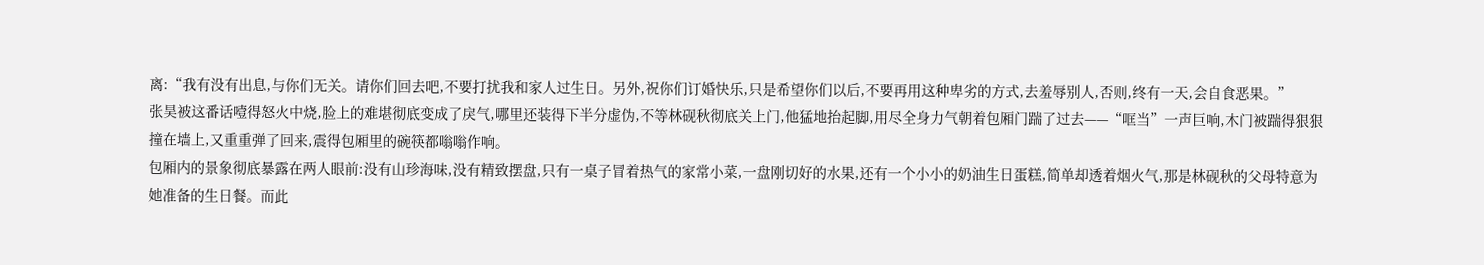离:“我有没有出息,与你们无关。请你们回去吧,不要打扰我和家人过生日。另外,祝你们订婚快乐,只是希望你们以后,不要再用这种卑劣的方式,去羞辱别人,否则,终有一天,会自食恶果。”
张昊被这番话噎得怒火中烧,脸上的难堪彻底变成了戾气,哪里还装得下半分虚伪,不等林砚秋彻底关上门,他猛地抬起脚,用尽全身力气朝着包厢门踹了过去——“哐当”一声巨响,木门被踹得狠狠撞在墙上,又重重弹了回来,震得包厢里的碗筷都嗡嗡作响。
包厢内的景象彻底暴露在两人眼前:没有山珍海味,没有精致摆盘,只有一桌子冒着热气的家常小菜,一盘刚切好的水果,还有一个小小的奶油生日蛋糕,简单却透着烟火气,那是林砚秋的父母特意为她准备的生日餐。而此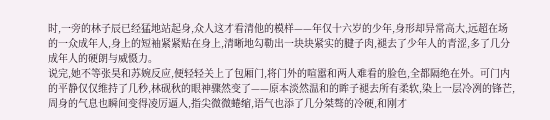时,一旁的林子辰已经猛地站起身,众人这才看清他的模样——年仅十六岁的少年,身形却异常高大,远超在场的一众成年人,身上的短袖紧紧贴在身上,清晰地勾勒出一块块紧实的腱子肉,褪去了少年人的青涩,多了几分成年人的硬朗与威慑力。
说完,她不等张昊和苏婉反应,便轻轻关上了包厢门,将门外的喧嚣和两人难看的脸色,全都隔绝在外。可门内的平静仅仅维持了几秒,林砚秋的眼神骤然变了——原本淡然温和的眸子褪去所有柔软,染上一层冷冽的锋芒,周身的气息也瞬间变得凌厉逼人,指尖微微蜷缩,语气也添了几分桀骜的冷硬,和刚才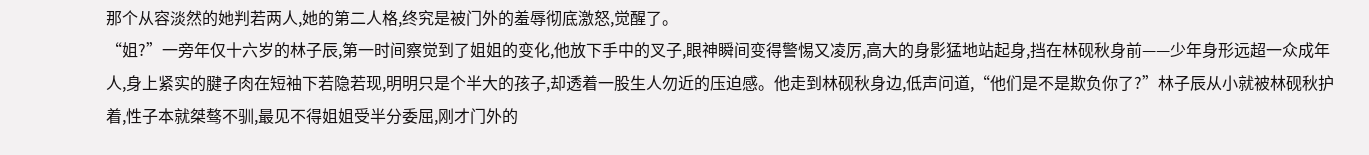那个从容淡然的她判若两人,她的第二人格,终究是被门外的羞辱彻底激怒,觉醒了。
“姐?”一旁年仅十六岁的林子辰,第一时间察觉到了姐姐的变化,他放下手中的叉子,眼神瞬间变得警惕又凌厉,高大的身影猛地站起身,挡在林砚秋身前——少年身形远超一众成年人,身上紧实的腱子肉在短袖下若隐若现,明明只是个半大的孩子,却透着一股生人勿近的压迫感。他走到林砚秋身边,低声问道,“他们是不是欺负你了?”林子辰从小就被林砚秋护着,性子本就桀骜不驯,最见不得姐姐受半分委屈,刚才门外的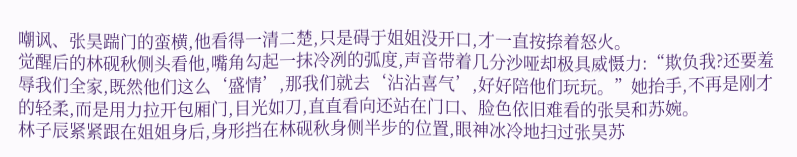嘲讽、张昊踹门的蛮横,他看得一清二楚,只是碍于姐姐没开口,才一直按捺着怒火。
觉醒后的林砚秋侧头看他,嘴角勾起一抹冷冽的弧度,声音带着几分沙哑却极具威慑力:“欺负我?还要羞辱我们全家,既然他们这么‘盛情’,那我们就去‘沾沾喜气’,好好陪他们玩玩。”她抬手,不再是刚才的轻柔,而是用力拉开包厢门,目光如刀,直直看向还站在门口、脸色依旧难看的张昊和苏婉。
林子辰紧紧跟在姐姐身后,身形挡在林砚秋身侧半步的位置,眼神冰冷地扫过张昊苏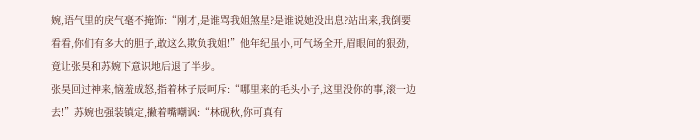婉,语气里的戾气毫不掩饰:“刚才,是谁骂我姐煞星?是谁说她没出息?站出来,我倒要看看,你们有多大的胆子,敢这么欺负我姐!”他年纪虽小,可气场全开,眉眼间的狠劲,竟让张昊和苏婉下意识地后退了半步。
张昊回过神来,恼羞成怒,指着林子辰呵斥:“哪里来的毛头小子,这里没你的事,滚一边去!”苏婉也强装镇定,撇着嘴嘲讽:“林砚秋,你可真有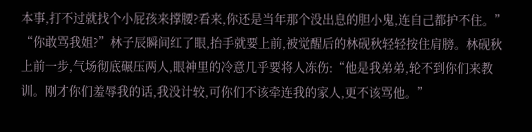本事,打不过就找个小屁孩来撑腰?看来,你还是当年那个没出息的胆小鬼,连自己都护不住。”
“你敢骂我姐?”林子辰瞬间红了眼,抬手就要上前,被觉醒后的林砚秋轻轻按住肩膀。林砚秋上前一步,气场彻底碾压两人,眼神里的冷意几乎要将人冻伤:“他是我弟弟,轮不到你们来教训。刚才你们羞辱我的话,我没计较,可你们不该牵连我的家人,更不该骂他。”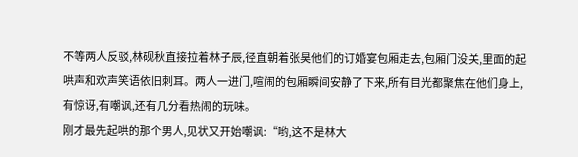不等两人反驳,林砚秋直接拉着林子辰,径直朝着张昊他们的订婚宴包厢走去,包厢门没关,里面的起哄声和欢声笑语依旧刺耳。两人一进门,喧闹的包厢瞬间安静了下来,所有目光都聚焦在他们身上,有惊讶,有嘲讽,还有几分看热闹的玩味。
刚才最先起哄的那个男人,见状又开始嘲讽:“哟,这不是林大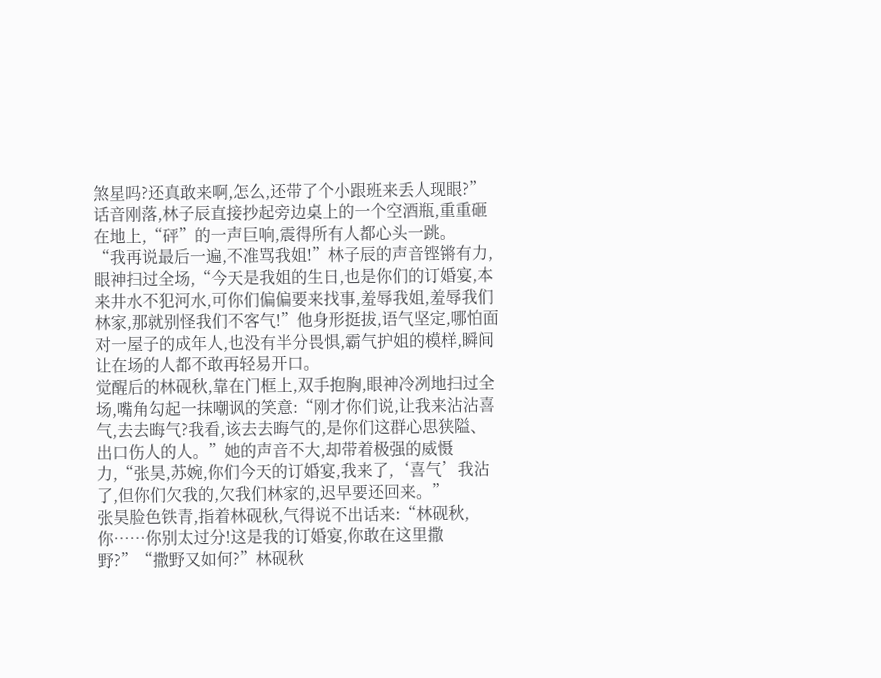煞星吗?还真敢来啊,怎么,还带了个小跟班来丢人现眼?”话音刚落,林子辰直接抄起旁边桌上的一个空酒瓶,重重砸在地上,“砰”的一声巨响,震得所有人都心头一跳。
“我再说最后一遍,不准骂我姐!”林子辰的声音铿锵有力,眼神扫过全场,“今天是我姐的生日,也是你们的订婚宴,本来井水不犯河水,可你们偏偏要来找事,羞辱我姐,羞辱我们林家,那就别怪我们不客气!”他身形挺拔,语气坚定,哪怕面对一屋子的成年人,也没有半分畏惧,霸气护姐的模样,瞬间让在场的人都不敢再轻易开口。
觉醒后的林砚秋,靠在门框上,双手抱胸,眼神冷冽地扫过全场,嘴角勾起一抹嘲讽的笑意:“刚才你们说,让我来沾沾喜气,去去晦气?我看,该去去晦气的,是你们这群心思狭隘、出口伤人的人。”她的声音不大,却带着极强的威慑力,“张昊,苏婉,你们今天的订婚宴,我来了,‘喜气’我沾了,但你们欠我的,欠我们林家的,迟早要还回来。”
张昊脸色铁青,指着林砚秋,气得说不出话来:“林砚秋,你……你别太过分!这是我的订婚宴,你敢在这里撒野?”“撒野又如何?”林砚秋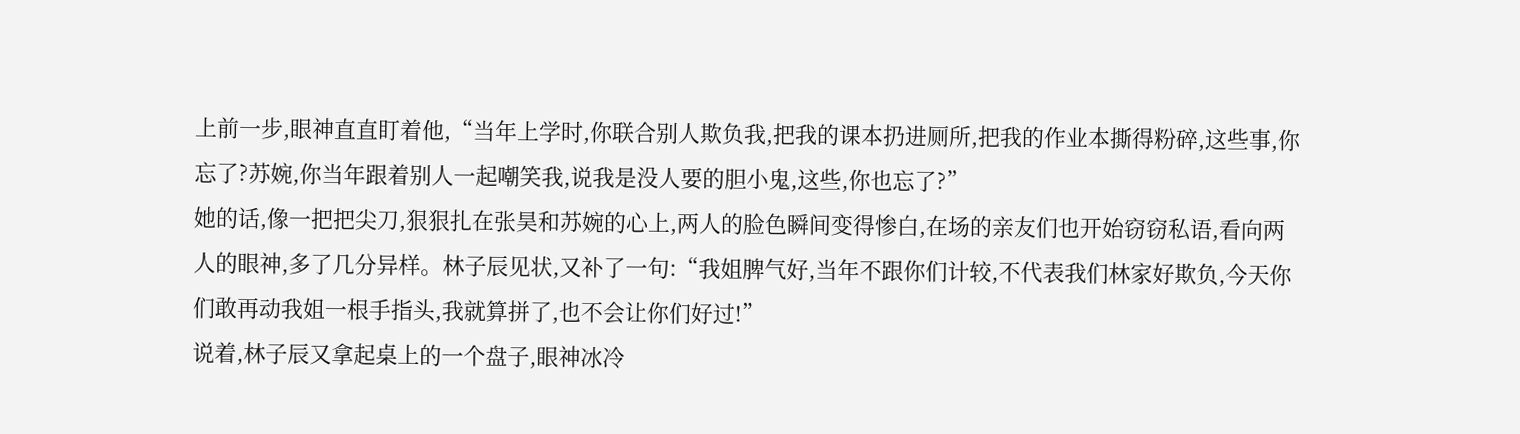上前一步,眼神直直盯着他,“当年上学时,你联合别人欺负我,把我的课本扔进厕所,把我的作业本撕得粉碎,这些事,你忘了?苏婉,你当年跟着别人一起嘲笑我,说我是没人要的胆小鬼,这些,你也忘了?”
她的话,像一把把尖刀,狠狠扎在张昊和苏婉的心上,两人的脸色瞬间变得惨白,在场的亲友们也开始窃窃私语,看向两人的眼神,多了几分异样。林子辰见状,又补了一句:“我姐脾气好,当年不跟你们计较,不代表我们林家好欺负,今天你们敢再动我姐一根手指头,我就算拼了,也不会让你们好过!”
说着,林子辰又拿起桌上的一个盘子,眼神冰冷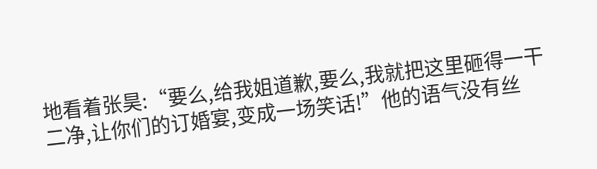地看着张昊:“要么,给我姐道歉,要么,我就把这里砸得一干二净,让你们的订婚宴,变成一场笑话!”他的语气没有丝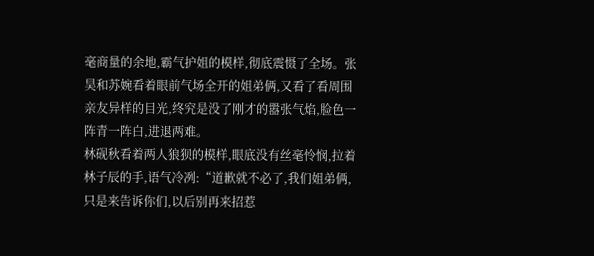毫商量的余地,霸气护姐的模样,彻底震慑了全场。张昊和苏婉看着眼前气场全开的姐弟俩,又看了看周围亲友异样的目光,终究是没了刚才的嚣张气焰,脸色一阵青一阵白,进退两难。
林砚秋看着两人狼狈的模样,眼底没有丝毫怜悯,拉着林子辰的手,语气冷冽:“道歉就不必了,我们姐弟俩,只是来告诉你们,以后别再来招惹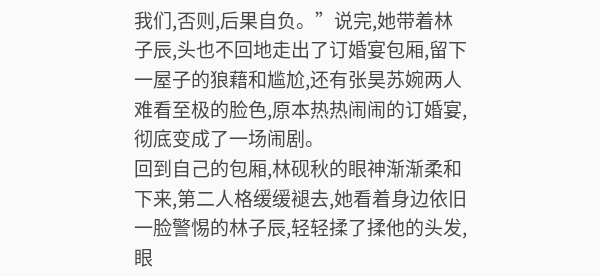我们,否则,后果自负。”说完,她带着林子辰,头也不回地走出了订婚宴包厢,留下一屋子的狼藉和尴尬,还有张昊苏婉两人难看至极的脸色,原本热热闹闹的订婚宴,彻底变成了一场闹剧。
回到自己的包厢,林砚秋的眼神渐渐柔和下来,第二人格缓缓褪去,她看着身边依旧一脸警惕的林子辰,轻轻揉了揉他的头发,眼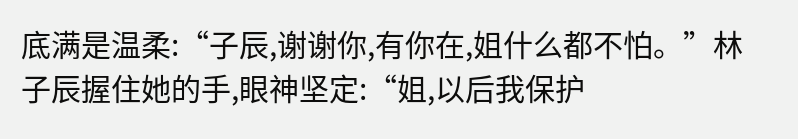底满是温柔:“子辰,谢谢你,有你在,姐什么都不怕。”林子辰握住她的手,眼神坚定:“姐,以后我保护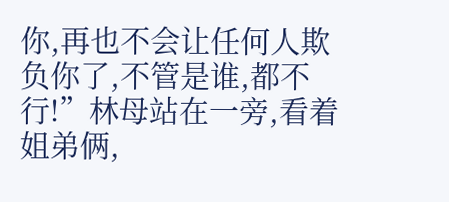你,再也不会让任何人欺负你了,不管是谁,都不行!”林母站在一旁,看着姐弟俩,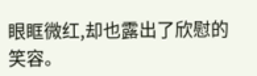眼眶微红,却也露出了欣慰的笑容。